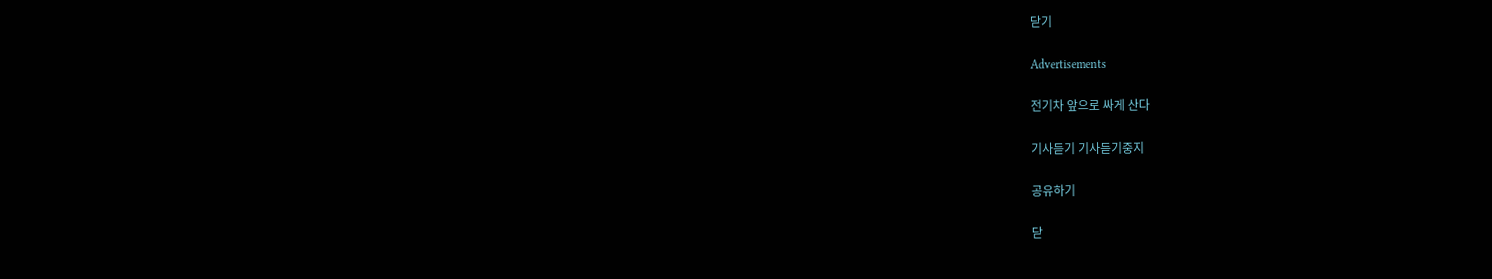닫기

Advertisements

전기차 앞으로 싸게 산다

기사듣기 기사듣기중지

공유하기

닫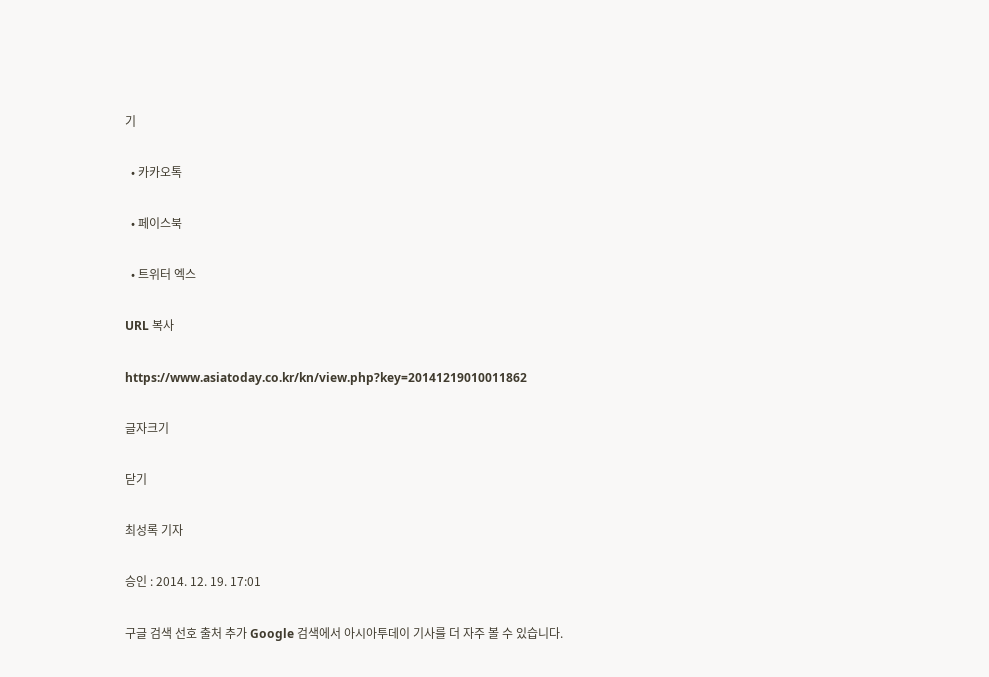기

  • 카카오톡

  • 페이스북

  • 트위터 엑스

URL 복사

https://www.asiatoday.co.kr/kn/view.php?key=20141219010011862

글자크기

닫기

최성록 기자

승인 : 2014. 12. 19. 17:01

구글 검색 선호 출처 추가 Google 검색에서 아시아투데이 기사를 더 자주 볼 수 있습니다.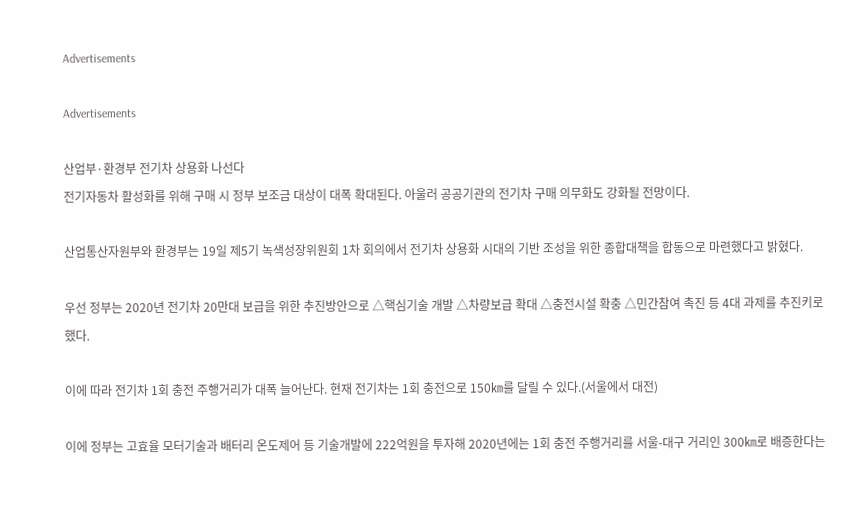Advertisements

Advertisements

산업부·환경부 전기차 상용화 나선다
전기자동차 활성화를 위해 구매 시 정부 보조금 대상이 대폭 확대된다. 아울러 공공기관의 전기차 구매 의무화도 강화될 전망이다.

산업통산자원부와 환경부는 19일 제5기 녹색성장위원회 1차 회의에서 전기차 상용화 시대의 기반 조성을 위한 종합대책을 합동으로 마련했다고 밝혔다.

우선 정부는 2020년 전기차 20만대 보급을 위한 추진방안으로 △핵심기술 개발 △차량보급 확대 △충전시설 확충 △민간참여 촉진 등 4대 과제를 추진키로 했다.

이에 따라 전기차 1회 충전 주행거리가 대폭 늘어난다. 현재 전기차는 1회 충전으로 150㎞를 달릴 수 있다.(서울에서 대전)

이에 정부는 고효율 모터기술과 배터리 온도제어 등 기술개발에 222억원을 투자해 2020년에는 1회 충전 주행거리를 서울-대구 거리인 300㎞로 배증한다는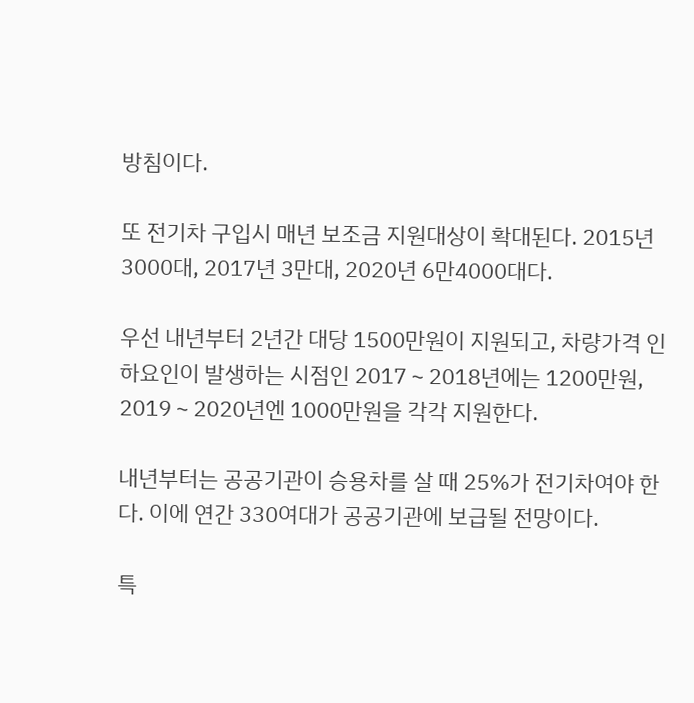방침이다.

또 전기차 구입시 매년 보조금 지원대상이 확대된다. 2015년 3000대, 2017년 3만대, 2020년 6만4000대다.

우선 내년부터 2년간 대당 1500만원이 지원되고, 차량가격 인하요인이 발생하는 시점인 2017∼2018년에는 1200만원, 2019∼2020년엔 1000만원을 각각 지원한다.

내년부터는 공공기관이 승용차를 살 때 25%가 전기차여야 한다. 이에 연간 330여대가 공공기관에 보급될 전망이다.

특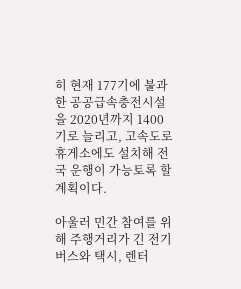히 현재 177기에 불과한 공공급속충전시설을 2020년까지 1400기로 늘리고, 고속도로 휴게소에도 설치해 전국 운행이 가능토록 할 계획이다.

아울러 민간 참여를 위해 주행거리가 긴 전기버스와 택시, 렌터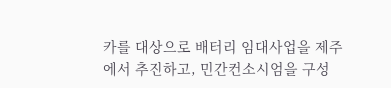카를 대상으로 배터리 임대사업을 제주에서 추진하고, 민간컨소시엄을 구성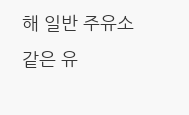해 일반 주유소 같은 유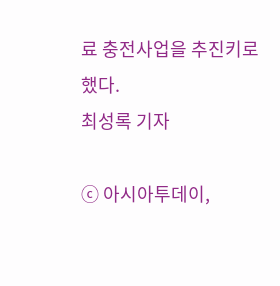료 충전사업을 추진키로 했다.
최성록 기자

ⓒ 아시아투데이,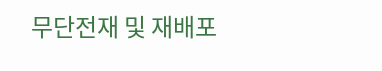무단전재 및 재배포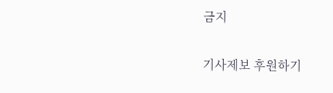금지

기사제보 후원하기